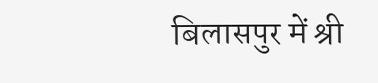बिलासपुर में श्री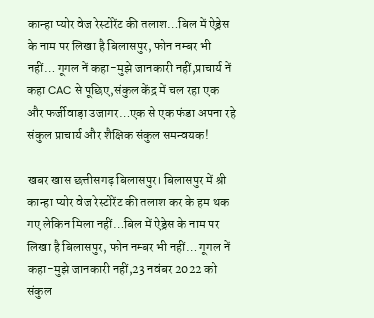कान्हा प्योर वेज रेस्टोरेंट की तलाश…बिल में ऐड्रेस के नाम पर लिखा है बिलासपुर, फोन नम्बर भी नहीं… गूगल नें कहा-मुझे जानकारी नहीं,प्राचार्य नें कहा CAC से पूछिए,संकुल केंद्र में चल रहा एक और फर्जीवाड़ा उजागर…एक से एक फंडा अपना रहे संकुल प्राचार्य और शैक्षिक संकुल समन्वयक!

खबर खास छत्तीसगढ़ बिलासपुर। बिलासपुर में श्री कान्हा प्योर वेज रेस्टोरेंट की तलाश कर के हम थक गए लेकिन मिला नहीं…बिल में ऐड्रेस के नाम पर लिखा है बिलासपुर, फोन नम्बर भी नहीं… गूगल नें कहा-मुझे जानकारी नहीं,23 नवंबर 2022 को संकुल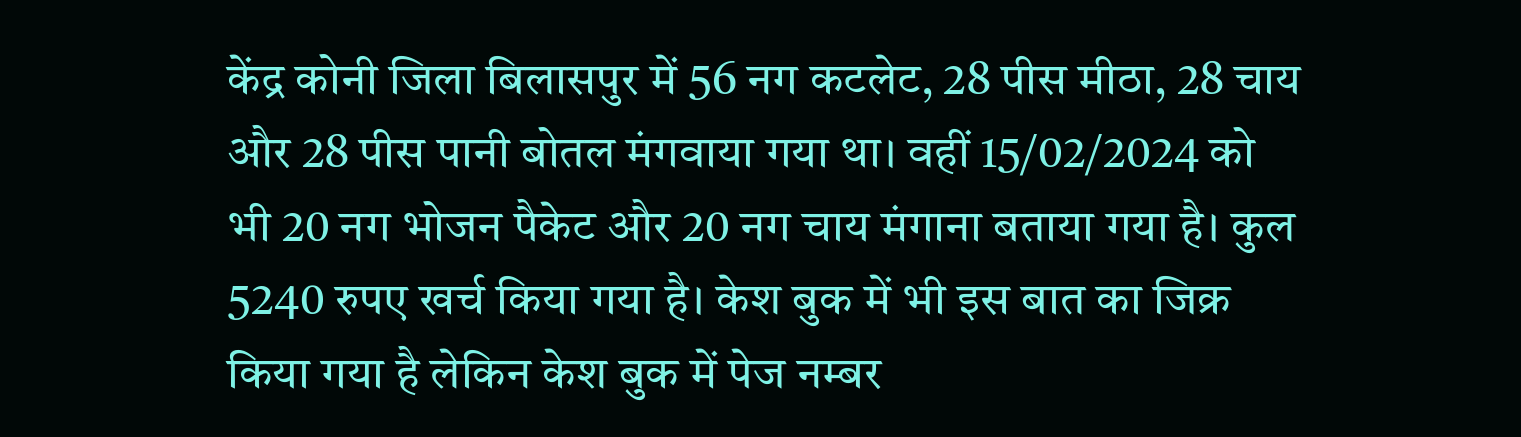केंद्र कोनी जिला बिलासपुर में 56 नग कटलेट, 28 पीस मीठा, 28 चाय और 28 पीस पानी बोतल मंगवाया गया था। वहीं 15/02/2024 को भी 20 नग भोजन पैकेट और 20 नग चाय मंगाना बताया गया है। कुल 5240 रुपए खर्च किया गया है। केश बुक में भी इस बात का जिक्र किया गया है लेकिन केश बुक में पेज नम्बर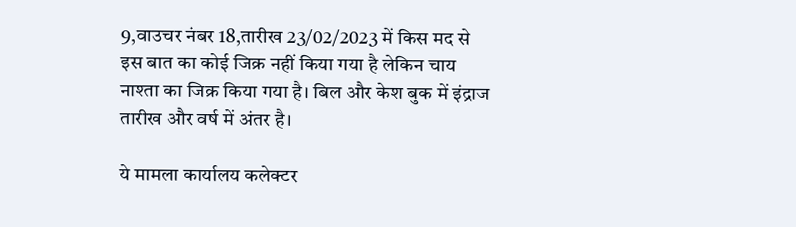9,वाउचर नंबर 18,तारीख 23/02/2023 में किस मद से इस बात का कोई जिक्र नहीं किया गया है लेकिन चाय नाश्ता का जिक्र किया गया है। बिल और केश बुक में इंद्राज तारीख और वर्ष में अंतर है।

ये मामला कार्यालय कलेक्टर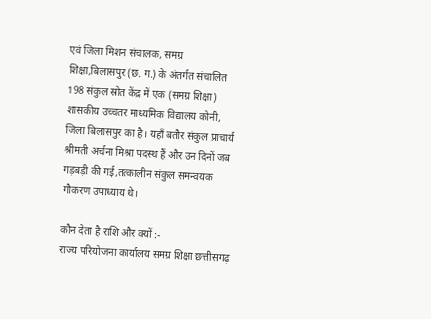एवं जिला मिशन संचालक, समग्र शिक्षा,बिलासपुर (छ. ग.) के अंतर्गत संचालित 198 संकुल स्रोत केंद्र में एक (समग्र शिक्षा) शासकीय उच्चतर माध्यमिक विद्यालय कोनी, जिला बिलासपुर का है। यहाँ बतौर संकुल प्राचार्य श्रीमती अर्चना मिश्रा पदस्थ हैं और उन दिनों जब गड़बड़ी की गई,तत्कालीन संकुल समन्वयक गौकरण उपाध्याय थे।

कौन देता है राशि और क्यों :-
राज्य परियोजना कार्यालय समग्र शिक्षा छत्तीसगढ़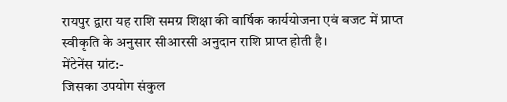रायपुर द्वारा यह राशि समग्र शिक्षा की वार्षिक कार्ययोजना एवं बजट में प्राप्त स्वीकृति के अनुसार सीआरसी अनुदान राशि प्राप्त होती है।
मेंटेनेंस ग्रांट:-
जिसका उपयोग संकुल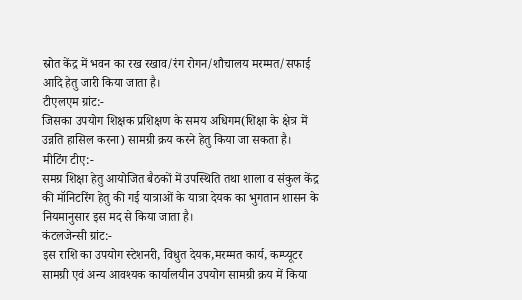स्रोत केंद्र में भवन का रख रखाव/रंग रोगन/शौचालय मरम्मत/सफाई आदि हेतु जारी किया जाता है।
टीएलएम ग्रांट:-
जिसका उपयोग शिक्षक प्रशिक्षण के समय अधिगम(शिक्षा के क्षेत्र में उन्नति हासिल करना) सामग्री क्रय करने हेतु किया जा सकता है।
मीटिंग टीए:-
समग्र शिक्षा हेतु आयोजित बैठकों में उपस्थिति तथा शाला व संकुल केंद्र की मॉनिटरिंग हेतु की गई यात्राओं के यात्रा देयक का भुगतान शासन के नियमानुसार इस मद से किया जाता है।
कंटलजेन्सी ग्रांट:-
इस राशि का उपयोग स्टेशनरी, विधुत देयक,मरम्मत कार्य, कम्प्यूटर सामग्री एवं अन्य आवश्यक कार्यालयीन उपयोग सामग्री क्रय में किया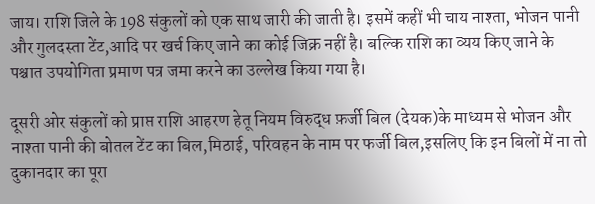जाय। राशि जिले के 198 संकुलों को एक साथ जारी की जाती है। इसमें कहीं भी चाय नाश्ता, भोजन पानी और गुलदस्ता टेंट,आदि पर खर्च किए जाने का कोई जिक्र नहीं है। बल्कि राशि का व्यय किए जाने के पश्चात उपयोगिता प्रमाण पत्र जमा करने का उल्लेख किया गया है।

दूसरी ओर संकुलों को प्राप्त राशि आहरण हेतू नियम विरुद्ध फ़र्जी बिल (देयक)के माध्यम से भोजन और नाश्ता पानी की बोतल टेंट का बिल,मिठाई, परिवहन के नाम पर फर्जी बिल,इसलिए कि इन बिलों में ना तो दुकानदार का पूरा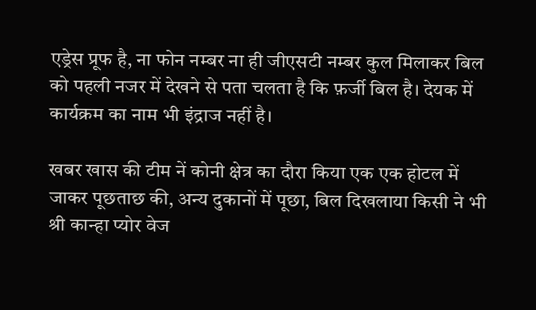एड्रेस प्रूफ है, ना फोन नम्बर ना ही जीएसटी नम्बर कुल मिलाकर बिल को पहली नजर में देखने से पता चलता है कि फ़र्जी बिल है। देयक में कार्यक्रम का नाम भी इंद्राज नहीं है।

खबर खास की टीम नें कोनी क्षेत्र का दौरा किया एक एक होटल में जाकर पूछताछ की, अन्य दुकानों में पूछा, बिल दिखलाया किसी ने भी श्री कान्हा प्योर वेज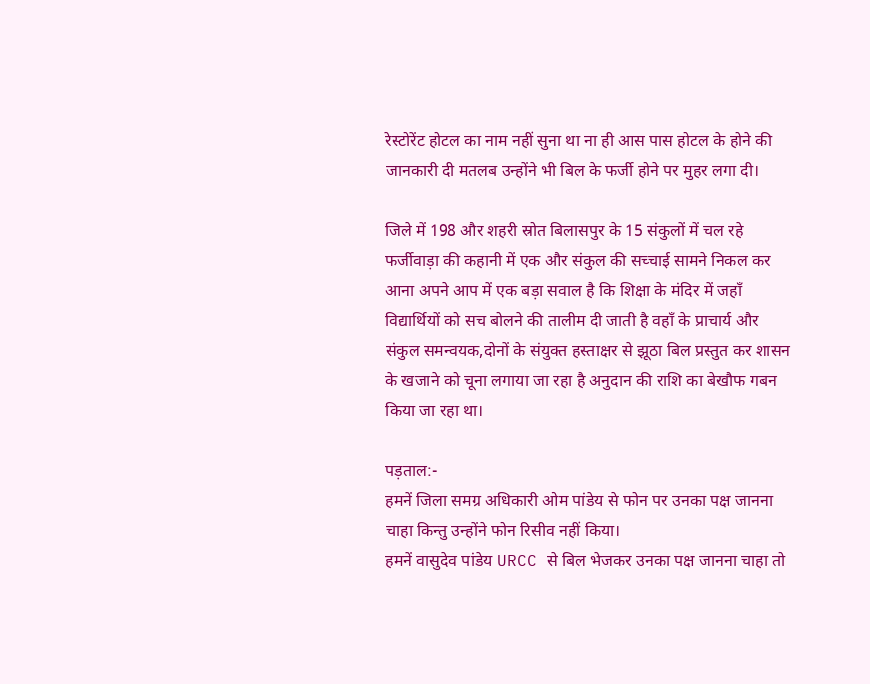रेस्टोरेंट होटल का नाम नहीं सुना था ना ही आस पास होटल के होने की जानकारी दी मतलब उन्होंने भी बिल के फर्जी होने पर मुहर लगा दी।

जिले में 198 और शहरी स्रोत बिलासपुर के 15 संकुलों में चल रहे फर्जीवाड़ा की कहानी में एक और संकुल की सच्चाई सामने निकल कर आना अपने आप में एक बड़ा सवाल है कि शिक्षा के मंदिर में जहाँ विद्यार्थियों को सच बोलने की तालीम दी जाती है वहाँ के प्राचार्य और संकुल समन्वयक,दोनों के संयुक्त हस्ताक्षर से झूठा बिल प्रस्तुत कर शासन के खजाने को चूना लगाया जा रहा है अनुदान की राशि का बेखौफ गबन किया जा रहा था।

पड़ताल:-
हमनें जिला समग्र अधिकारी ओम पांडेय से फोन पर उनका पक्ष जानना चाहा किन्तु उन्होंने फोन रिसीव नहीं किया।
हमनें वासुदेव पांडेय URCC से बिल भेजकर उनका पक्ष जानना चाहा तो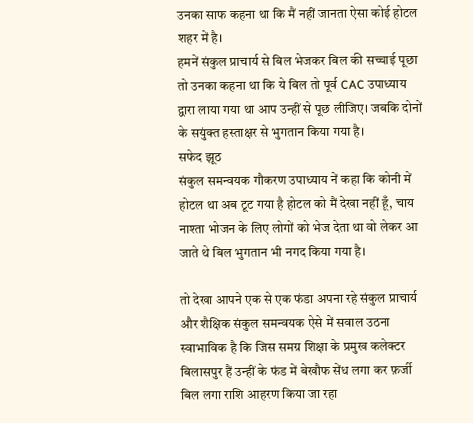उनका साफ कहना था कि मैं नहीं जानता ऐसा कोई होटल शहर में है।
हमनें संकुल प्राचार्य से बिल भेजकर बिल की सच्चाई पूछा तो उनका कहना था कि ये बिल तो पूर्व CAC उपाध्याय द्वारा लाया गया था आप उन्हीं से पूछ लीजिए। जबकि दोनों के सयुंक्त हस्ताक्षर से भुगतान किया गया है।
सफेद झूठ
संकुल समन्वयक गौकरण उपाध्याय नें कहा कि कोनी में होटल था अब टूट गया है होटल को मैं देखा नहीं हूँ, चाय नाश्ता भोजन के लिए लोगों को भेज देता था वो लेकर आ जाते थे बिल भुगतान भी नगद किया गया है।

तो देखा आपने एक से एक फंडा अपना रहे संकुल प्राचार्य और शैक्षिक संकुल समन्वयक ऐसे में सवाल उठना स्वाभाविक है कि जिस समग्र शिक्षा के प्रमुख कलेक्टर बिलासपुर हैं उन्हीं के फंड में बेखौफ सेंध लगा कर फ़र्जी बिल लगा राशि आहरण किया जा रहा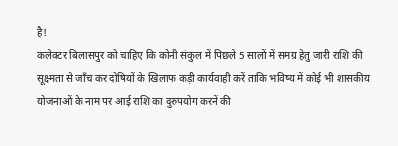है!
कलेक्टर बिलासपुर को चाहिए कि कोनी संकुल में पिछले 5 सालों में समग्र हेतु जारी राशि की सूक्ष्मता से जाँच कर दोषियों के खिलाफ कड़ी कार्यवाही करें ताकि भविष्य में कोई भी शासकीय योजनाओं के नाम पर आई राशि का दुरुपयोग करनें की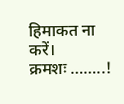हिमाकत ना करें।
क्रमशः ……..!